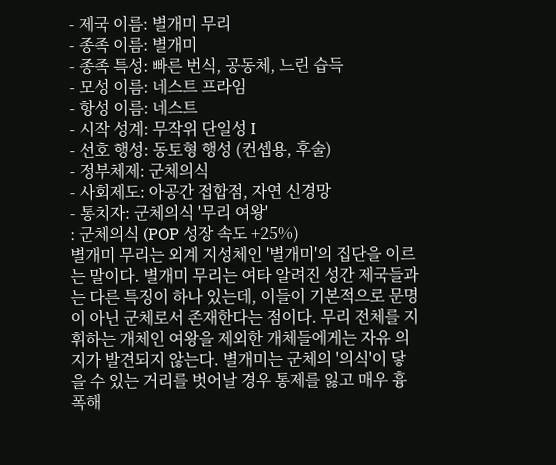- 제국 이름: 별개미 무리
- 종족 이름: 별개미
- 종족 특성: 빠른 번식, 공동체, 느린 습득
- 모성 이름: 네스트 프라임
- 항성 이름: 네스트
- 시작 성계: 무작위 단일성 I
- 선호 행성: 동토형 행성 (컨셉용, 후술)
- 정부체제: 군체의식
- 사회제도: 아공간 접합점, 자연 신경망
- 통치자: 군체의식 '무리 여왕'
: 군체의식 (POP 성장 속도 +25%)
별개미 무리는 외계 지성체인 '별개미'의 집단을 이르는 말이다. 별개미 무리는 여타 알려진 성간 제국들과는 다른 특징이 하나 있는데, 이들이 기본적으로 문명이 아닌 군체로서 존재한다는 점이다. 무리 전체를 지휘하는 개체인 여왕을 제외한 개체들에게는 자유 의지가 발견되지 않는다. 별개미는 군체의 '의식'이 닿을 수 있는 거리를 벗어날 경우 통제를 잃고 매우 흉폭해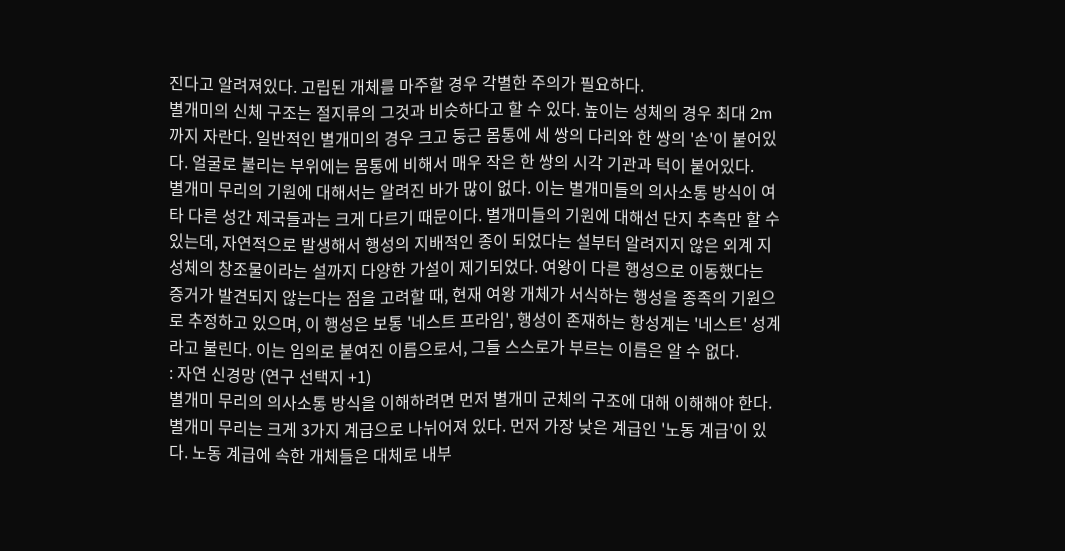진다고 알려져있다. 고립된 개체를 마주할 경우 각별한 주의가 필요하다.
별개미의 신체 구조는 절지류의 그것과 비슷하다고 할 수 있다. 높이는 성체의 경우 최대 2m까지 자란다. 일반적인 별개미의 경우 크고 둥근 몸통에 세 쌍의 다리와 한 쌍의 '손'이 붙어있다. 얼굴로 불리는 부위에는 몸통에 비해서 매우 작은 한 쌍의 시각 기관과 턱이 붙어있다.
별개미 무리의 기원에 대해서는 알려진 바가 많이 없다. 이는 별개미들의 의사소통 방식이 여타 다른 성간 제국들과는 크게 다르기 때문이다. 별개미들의 기원에 대해선 단지 추측만 할 수 있는데, 자연적으로 발생해서 행성의 지배적인 종이 되었다는 설부터 알려지지 않은 외계 지성체의 창조물이라는 설까지 다양한 가설이 제기되었다. 여왕이 다른 행성으로 이동했다는 증거가 발견되지 않는다는 점을 고려할 때, 현재 여왕 개체가 서식하는 행성을 종족의 기원으로 추정하고 있으며, 이 행성은 보통 '네스트 프라임', 행성이 존재하는 항성계는 '네스트' 성계라고 불린다. 이는 임의로 붙여진 이름으로서, 그들 스스로가 부르는 이름은 알 수 없다.
: 자연 신경망 (연구 선택지 +1)
별개미 무리의 의사소통 방식을 이해하려면 먼저 별개미 군체의 구조에 대해 이해해야 한다. 별개미 무리는 크게 3가지 계급으로 나뉘어져 있다. 먼저 가장 낮은 계급인 '노동 계급'이 있다. 노동 계급에 속한 개체들은 대체로 내부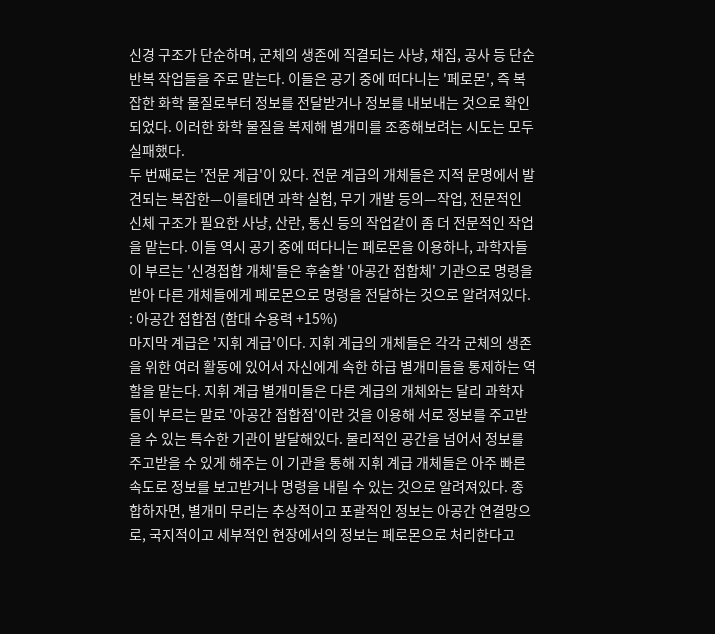신경 구조가 단순하며, 군체의 생존에 직결되는 사냥, 채집, 공사 등 단순 반복 작업들을 주로 맡는다. 이들은 공기 중에 떠다니는 '페로몬', 즉 복잡한 화학 물질로부터 정보를 전달받거나 정보를 내보내는 것으로 확인되었다. 이러한 화학 물질을 복제해 별개미를 조종해보려는 시도는 모두 실패했다.
두 번째로는 '전문 계급'이 있다. 전문 계급의 개체들은 지적 문명에서 발견되는 복잡한—이를테면 과학 실험, 무기 개발 등의—작업, 전문적인 신체 구조가 필요한 사냥, 산란, 통신 등의 작업같이 좀 더 전문적인 작업을 맡는다. 이들 역시 공기 중에 떠다니는 페로몬을 이용하나, 과학자들이 부르는 '신경접합 개체'들은 후술할 '아공간 접합체' 기관으로 명령을 받아 다른 개체들에게 페로몬으로 명령을 전달하는 것으로 알려져있다.
: 아공간 접합점 (함대 수용력 +15%)
마지막 계급은 '지휘 계급'이다. 지휘 계급의 개체들은 각각 군체의 생존을 위한 여러 활동에 있어서 자신에게 속한 하급 별개미들을 통제하는 역할을 맡는다. 지휘 계급 별개미들은 다른 계급의 개체와는 달리 과학자들이 부르는 말로 '아공간 접합점'이란 것을 이용해 서로 정보를 주고받을 수 있는 특수한 기관이 발달해있다. 물리적인 공간을 넘어서 정보를 주고받을 수 있게 해주는 이 기관을 통해 지휘 계급 개체들은 아주 빠른 속도로 정보를 보고받거나 명령을 내릴 수 있는 것으로 알려져있다. 종합하자면, 별개미 무리는 추상적이고 포괄적인 정보는 아공간 연결망으로, 국지적이고 세부적인 현장에서의 정보는 페로몬으로 처리한다고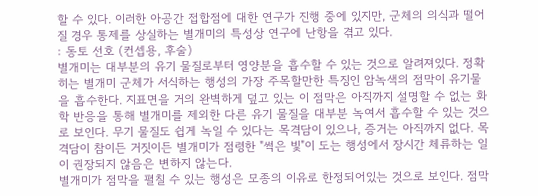할 수 있다. 이러한 아공간 접합점에 대한 연구가 진행 중에 있지만, 군체의 의식과 떨어질 경우 통제를 상실하는 별개미의 특성상 연구에 난항을 겪고 있다.
: 동토 선호 (컨셉용, 후술)
별개미는 대부분의 유기 물질로부터 영양분을 흡수할 수 있는 것으로 알려져있다. 정확히는 별개미 군체가 서식하는 행성의 가장 주목할만한 특징인 암녹색의 점막이 유기물을 흡수한다. 지표면을 거의 완벽하게 덮고 있는 이 점막은 아직까지 설명할 수 없는 화학 반응을 통해 별개미를 제외한 다른 유기 물질을 대부분 녹여서 흡수할 수 있는 것으로 보인다. 무기 물질도 쉽게 녹일 수 있다는 목격담이 있으나, 증거는 아직까지 없다. 목격담이 참이든 거짓이든 별개미가 점령한 "썩은 빛"이 도는 행성에서 장시간 체류하는 일이 권장되지 않음은 변하지 않는다.
별개미가 점막을 펼칠 수 있는 행성은 모종의 이유로 한정되어있는 것으로 보인다. 점막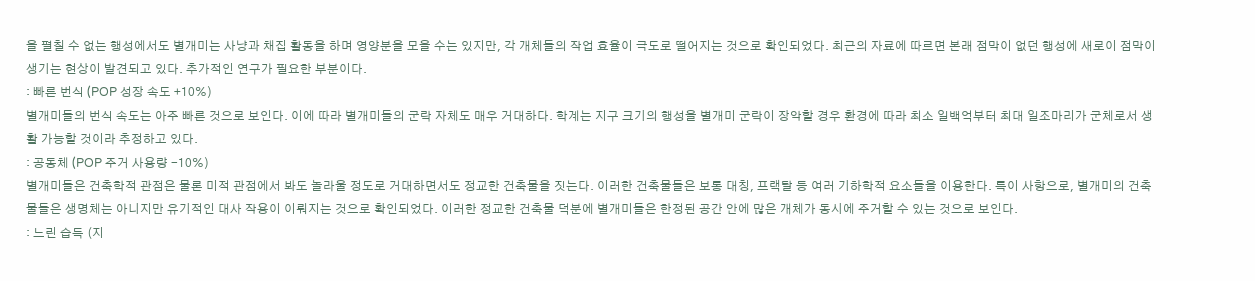을 펼칠 수 없는 행성에서도 별개미는 사냥과 채집 활동을 하며 영양분을 모을 수는 있지만, 각 개체들의 작업 효율이 극도로 떨어지는 것으로 확인되었다. 최근의 자료에 따르면 본래 점막이 없던 행성에 새로이 점막이 생기는 현상이 발견되고 있다. 추가적인 연구가 필요한 부분이다.
: 빠른 번식 (POP 성장 속도 +10%)
별개미들의 번식 속도는 아주 빠른 것으로 보인다. 이에 따라 별개미들의 군락 자체도 매우 거대하다. 학계는 지구 크기의 행성을 별개미 군락이 장악할 경우 환경에 따라 최소 일백억부터 최대 일조마리가 군체로서 생활 가능할 것이라 추정하고 있다.
: 공동체 (POP 주거 사용량 -10%)
별개미들은 건축학적 관점은 물론 미적 관점에서 봐도 놀라울 정도로 거대하면서도 정교한 건축물을 짓는다. 이러한 건축물들은 보통 대칭, 프랙탈 등 여러 기하학적 요소들을 이용한다. 특이 사항으로, 별개미의 건축물들은 생명체는 아니지만 유기적인 대사 작용이 이뤄지는 것으로 확인되었다. 이러한 정교한 건축물 덕분에 별개미들은 한정된 공간 안에 많은 개체가 동시에 주거할 수 있는 것으로 보인다.
: 느린 습득 (지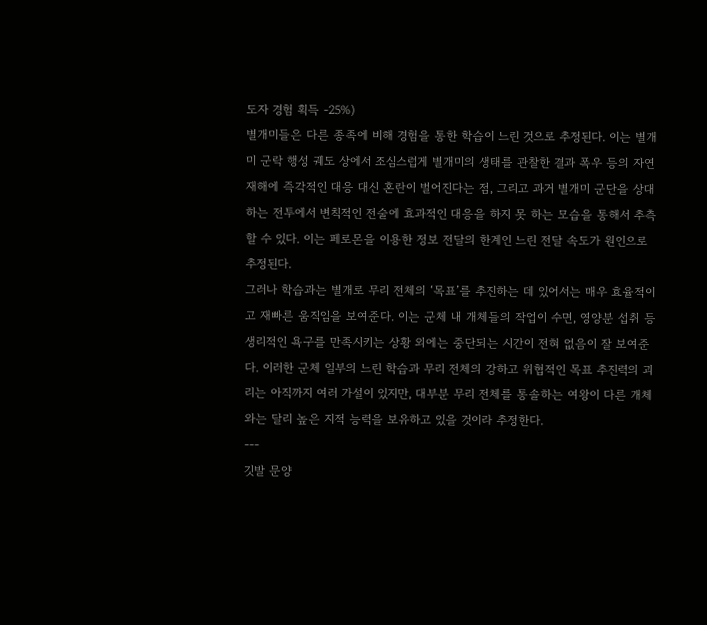도자 경험 획득 -25%)
별개미들은 다른 종족에 비해 경험을 통한 학습이 느린 것으로 추정된다. 이는 별개미 군락 행성 궤도 상에서 조심스럽게 별개미의 생태를 관찰한 결과 폭우 등의 자연재해에 즉각적인 대응 대신 혼란이 벌어진다는 점, 그리고 과거 별개미 군단을 상대하는 전투에서 변칙적인 전술에 효과적인 대응을 하지 못 하는 모습을 통해서 추측할 수 있다. 이는 페로몬을 이용한 정보 전달의 한계인 느린 전달 속도가 원인으로 추정된다.
그러나 학습과는 별개로 무리 전체의 ‘목표’를 추진하는 데 있어서는 매우 효율적이고 재빠른 움직임을 보여준다. 이는 군체 내 개체들의 작업이 수면, 영양분 섭취 등 생리적인 욕구를 만족시키는 상황 외에는 중단되는 시간이 전혀 없음이 잘 보여준다. 이러한 군체 일부의 느린 학습과 무리 전체의 강하고 위협적인 목표 추진력의 괴리는 아직까지 여러 가설이 있지만, 대부분 무리 전체를 통솔하는 여왕이 다른 개체와는 달리 높은 지적 능력을 보유하고 있을 것이라 추정한다.
---
깃발 문양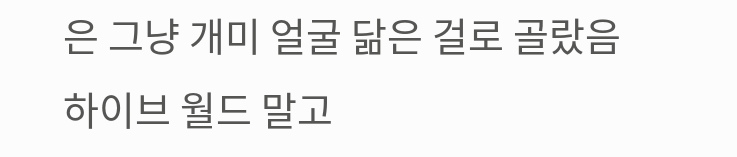은 그냥 개미 얼굴 닮은 걸로 골랐음
하이브 월드 말고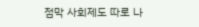점막 사회제도 따로 나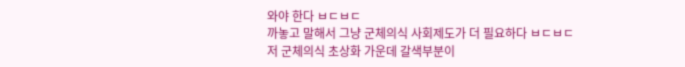와야 한다 ㅂㄷㅂㄷ
까놓고 말해서 그냥 군체의식 사회제도가 더 필요하다 ㅂㄷㅂㄷ
저 군체의식 초상화 가운데 갈색부분이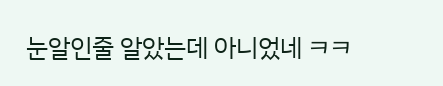눈알인줄 알았는데 아니었네 ㅋㅋ